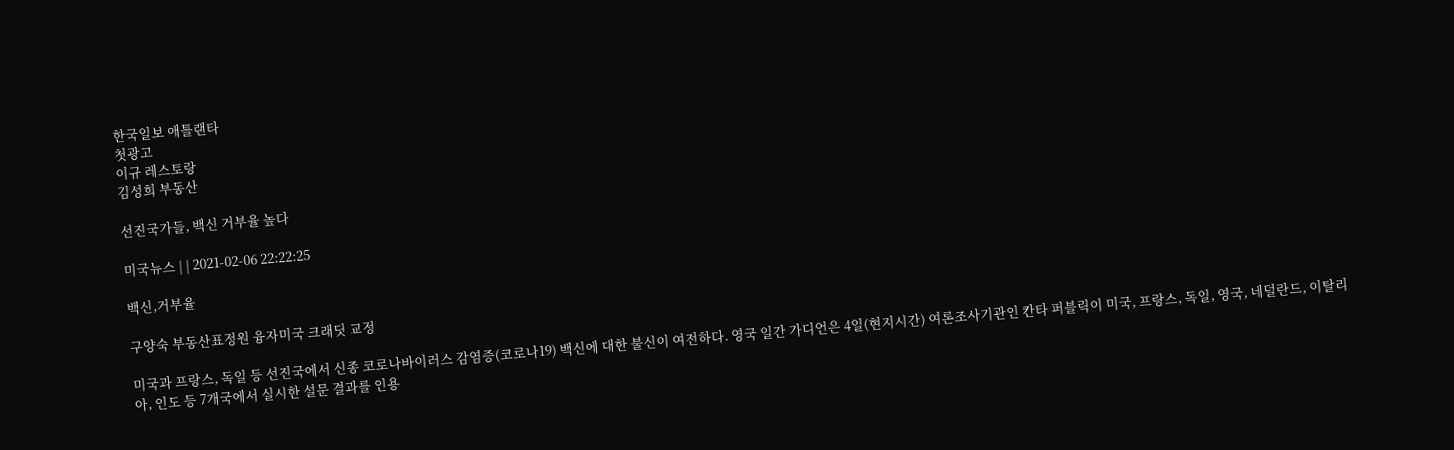한국일보 애틀랜타
첫광고
이규 레스토랑
김성희 부동산

선진국가들, 백신 거부율 높다

미국뉴스 | | 2021-02-06 22:22:25

백신,거부율

구양숙 부동산표정원 융자미국 크래딧 교정

미국과 프랑스, 독일 등 선진국에서 신종 코로나바이러스 감염증(코로나19) 백신에 대한 불신이 여전하다. 영국 일간 가디언은 4일(현지시간) 여론조사기관인 칸타 퍼블릭이 미국, 프랑스, 독일, 영국, 네덜란드, 이탈리아, 인도 등 7개국에서 실시한 설문 결과를 인용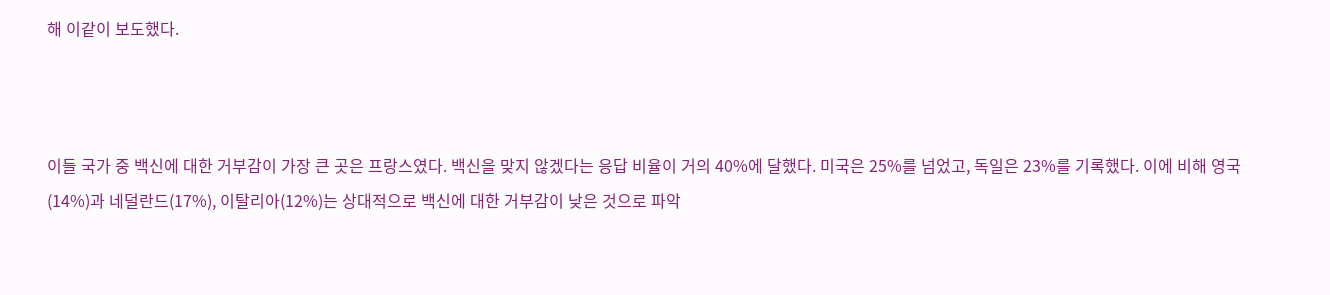해 이같이 보도했다.



이들 국가 중 백신에 대한 거부감이 가장 큰 곳은 프랑스였다. 백신을 맞지 않겠다는 응답 비율이 거의 40%에 달했다. 미국은 25%를 넘었고, 독일은 23%를 기록했다. 이에 비해 영국(14%)과 네덜란드(17%), 이탈리아(12%)는 상대적으로 백신에 대한 거부감이 낮은 것으로 파악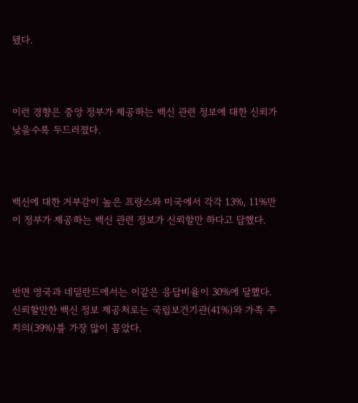됐다.



이런 경향은 중앙 정부가 제공하는 백신 관련 정보에 대한 신뢰가 낮을수록 두드러졌다.



백신에 대한 거부감이 높은 프랑스와 미국에서 각각 13%, 11%만이 정부가 제공하는 백신 관련 정보가 신뢰할만 하다고 답했다.



반면 영국과 네덜란드에서는 이같은 응답비율이 30%에 달했다. 신뢰할만한 백신 정보 제공처로는 국립보건기관(41%)와 가족 주치의(39%)를 가장 많이 꼽았다.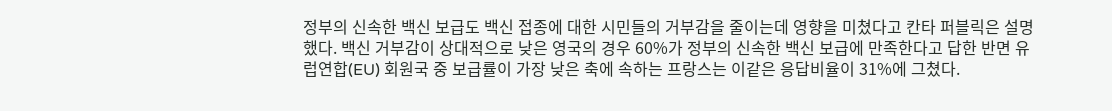정부의 신속한 백신 보급도 백신 접종에 대한 시민들의 거부감을 줄이는데 영향을 미쳤다고 칸타 퍼블릭은 설명했다. 백신 거부감이 상대적으로 낮은 영국의 경우 60%가 정부의 신속한 백신 보급에 만족한다고 답한 반면 유럽연합(EU) 회원국 중 보급률이 가장 낮은 축에 속하는 프랑스는 이같은 응답비율이 31%에 그쳤다.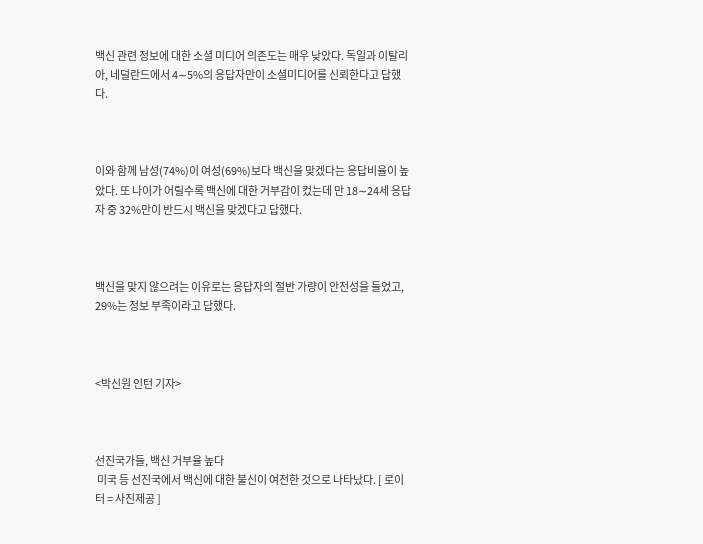백신 관련 정보에 대한 소셜 미디어 의존도는 매우 낮았다. 독일과 이탈리아, 네덜란드에서 4∼5%의 응답자만이 소셜미디어를 신뢰한다고 답했다.



이와 함께 남성(74%)이 여성(69%)보다 백신을 맞겠다는 응답비율이 높았다. 또 나이가 어릴수록 백신에 대한 거부감이 컸는데 만 18∼24세 응답자 중 32%만이 반드시 백신을 맞겠다고 답했다.



백신을 맞지 않으려는 이유로는 응답자의 절반 가량이 안전성을 들었고, 29%는 정보 부족이라고 답했다.



<박신원 인턴 기자>



선진국가들, 백신 거부율 높다
 미국 등 선진국에서 백신에 대한 불신이 여전한 것으로 나타났다. [ 로이터 = 사진제공 ]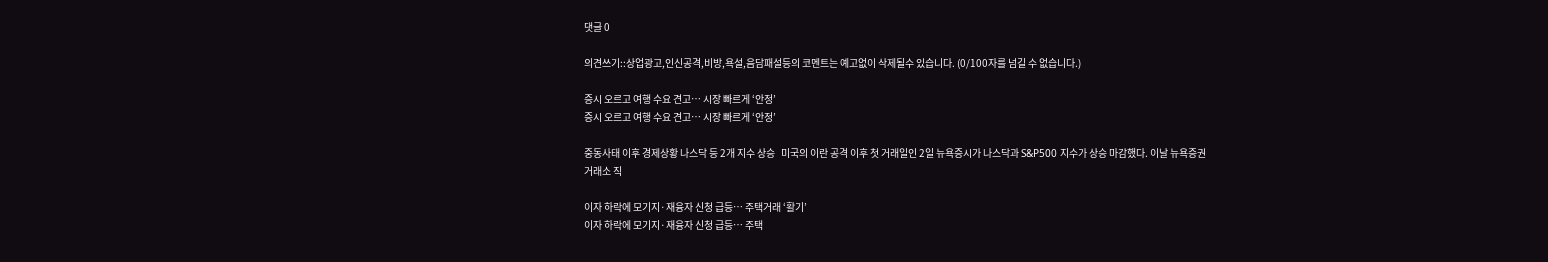댓글 0

의견쓰기::상업광고,인신공격,비방,욕설,음담패설등의 코멘트는 예고없이 삭제될수 있습니다. (0/100자를 넘길 수 없습니다.)

증시 오르고 여행 수요 견고… 시장 빠르게 ‘안정’
증시 오르고 여행 수요 견고… 시장 빠르게 ‘안정’

중동사태 이후 경제상황 나스닥 등 2개 지수 상승   미국의 이란 공격 이후 첫 거래일인 2일 뉴욕증시가 나스닥과 S&P500 지수가 상승 마감했다. 이날 뉴욕증권거래소 직

이자 하락에 모기지·재융자 신청 급등… 주택거래 ‘활기’
이자 하락에 모기지·재융자 신청 급등… 주택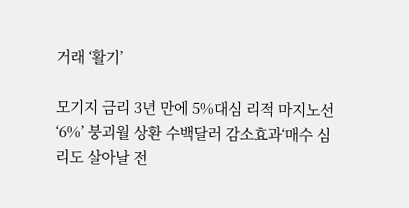거래 ‘활기’

모기지 금리 3년 만에 5%대심 리적 마지노선 ‘6%’ 붕괴월 상환 수백달러 감소효과‘매수 심리도 살아날 전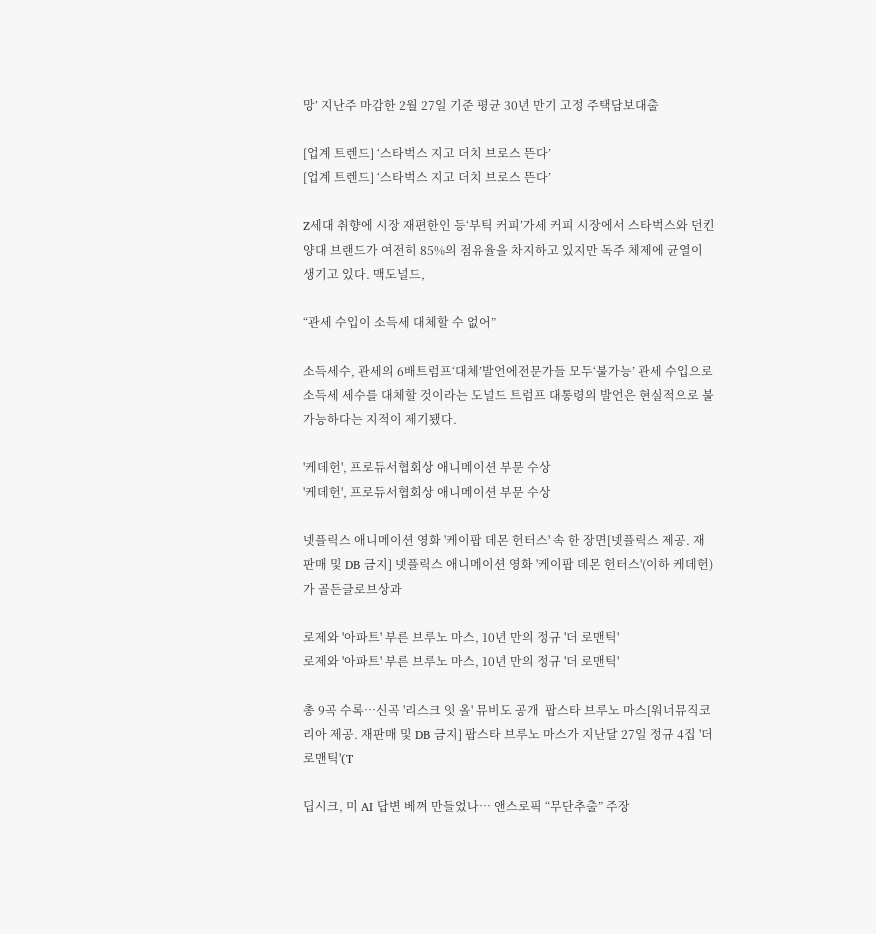망’ 지난주 마감한 2월 27일 기준 평균 30년 만기 고정 주택담보대출

[업계 트렌드] ‘스타벅스 지고 더치 브로스 뜬다’
[업계 트렌드] ‘스타벅스 지고 더치 브로스 뜬다’

Z세대 취향에 시장 재편한인 등‘부틱 커피’가세 커피 시장에서 스타벅스와 던킨 양대 브랜드가 여전히 85%의 점유율을 차지하고 있지만 독주 체제에 균열이 생기고 있다. 맥도널드,

“관세 수입이 소득세 대체할 수 없어”

소득세수, 관세의 6배트럼프‘대체’발언에전문가들 모두‘불가능’ 관세 수입으로 소득세 세수를 대체할 것이라는 도널드 트럼프 대통령의 발언은 현실적으로 불가능하다는 지적이 제기됐다.

'케데헌', 프로듀서협회상 애니메이션 부문 수상
'케데헌', 프로듀서협회상 애니메이션 부문 수상

넷플릭스 애니메이션 영화 '케이팝 데몬 헌터스' 속 한 장면[넷플릭스 제공. 재판매 및 DB 금지] 넷플릭스 애니메이션 영화 '케이팝 데몬 헌터스'(이하 케데헌)가 골든글로브상과

로제와 '아파트' 부른 브루노 마스, 10년 만의 정규 '더 로맨틱'
로제와 '아파트' 부른 브루노 마스, 10년 만의 정규 '더 로맨틱'

총 9곡 수록…신곡 '리스크 잇 올' 뮤비도 공개  팝스타 브루노 마스[워너뮤직코리아 제공. 재판매 및 DB 금지] 팝스타 브루노 마스가 지난달 27일 정규 4집 '더 로맨틱'(T

딥시크, 미 AI 답변 베껴 만들었나… 앤스로픽 “무단추출” 주장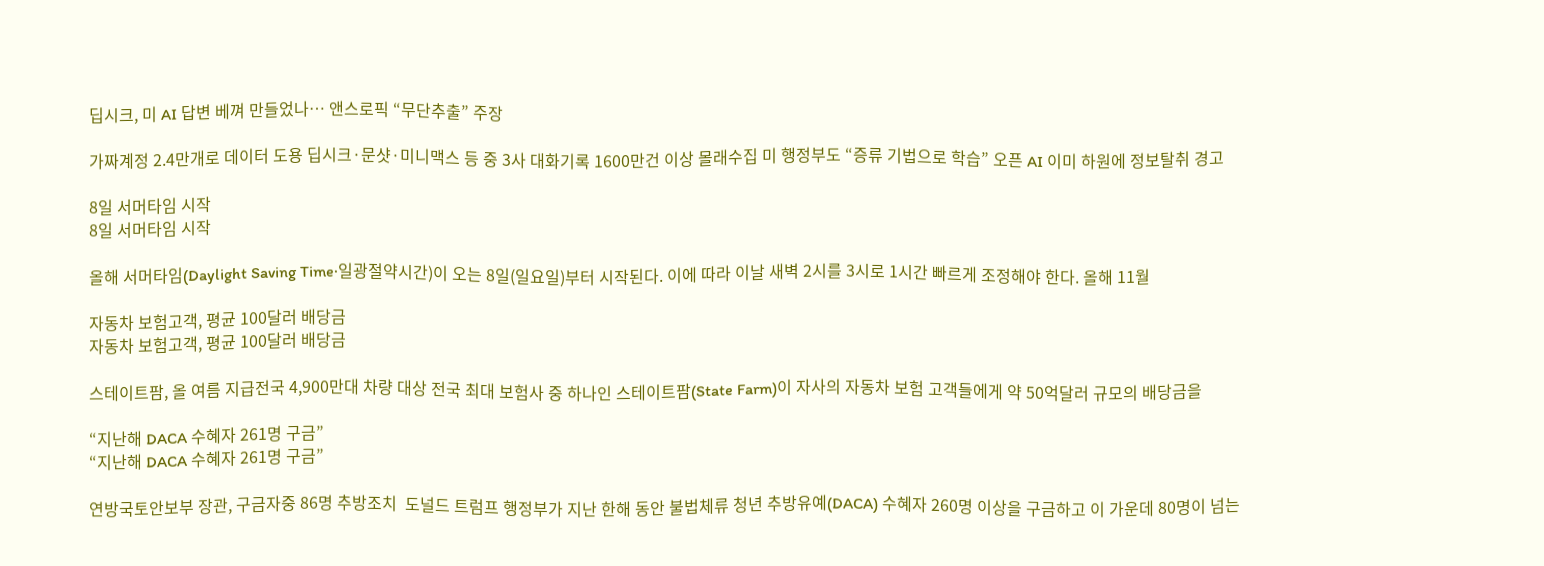딥시크, 미 AI 답변 베껴 만들었나… 앤스로픽 “무단추출” 주장

가짜계정 2.4만개로 데이터 도용 딥시크·문샷·미니맥스 등 중 3사 대화기록 1600만건 이상 몰래수집 미 행정부도 “증류 기법으로 학습” 오픈 AI 이미 하원에 정보탈취 경고

8일 서머타임 시작
8일 서머타임 시작

올해 서머타임(Daylight Saving Time·일광절약시간)이 오는 8일(일요일)부터 시작된다. 이에 따라 이날 새벽 2시를 3시로 1시간 빠르게 조정해야 한다. 올해 11월

자동차 보험고객, 평균 100달러 배당금
자동차 보험고객, 평균 100달러 배당금

스테이트팜, 올 여름 지급전국 4,900만대 차량 대상 전국 최대 보험사 중 하나인 스테이트팜(State Farm)이 자사의 자동차 보험 고객들에게 약 50억달러 규모의 배당금을

“지난해 DACA 수혜자 261명 구금”
“지난해 DACA 수혜자 261명 구금”

연방국토안보부 장관, 구금자중 86명 추방조치  도널드 트럼프 행정부가 지난 한해 동안 불법체류 청년 추방유예(DACA) 수혜자 260명 이상을 구금하고 이 가운데 80명이 넘는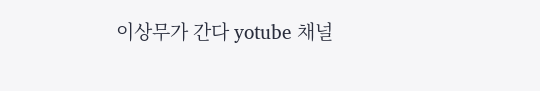이상무가 간다 yotube 채널